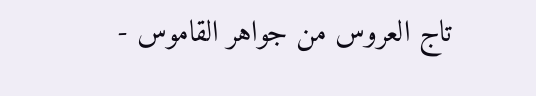تاج العروس من جواهر القاموس -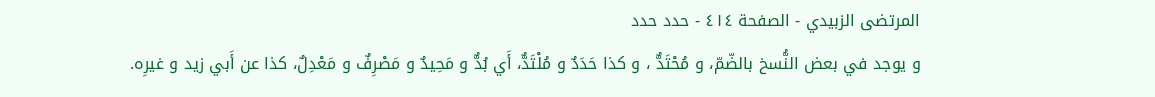المرتضى الزبيدي - الصفحة ٤١٤ - حدد حدد
و يوجد في بعض النُّسخ بالضّمّ، و مُحْتَدٌّ ، و كذا حَدَدٌ و مُلْتَدٌّ، أَي بُدٌّ و مَحِيدٌ و مَصْرِفٌ و مَعْدِلٌ، كذا عن أَبي زيد و غيرِه.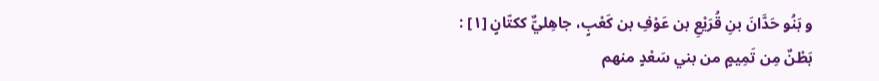و بَنُو حَدَّانَ بنِ قُرَيْعِ بن عَوْفِ بن كَعْبٍ، جاهِليٌّ ككتّانٍ [١] : بَطْنٌ مِن تَمِيمٍ من بني سَعْدٍ منهم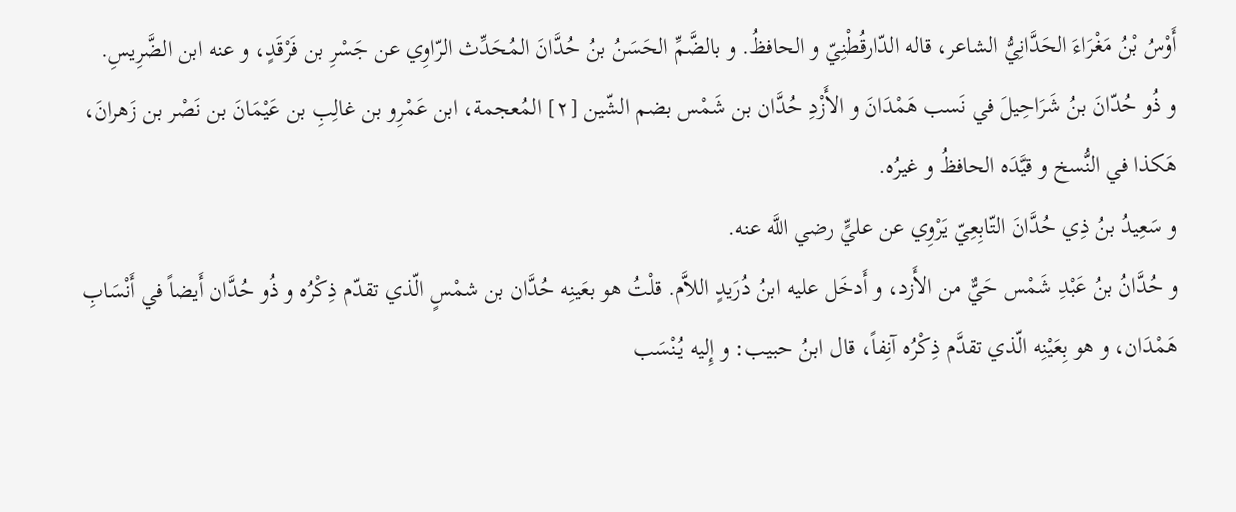أَوْسُ بْنُ مَغْرَاءَ الحَدَّانِيُّ الشاعر، قاله الدّارقُطْنِيّ و الحافظُ. و بالضَّمِّ الحَسَنُ بنُ حُدَّانَ المُحَدِّث الرّاوِي عن جَسْرِ بن فَرْقَدٍ، و عنه ابن الضَّرِيسِ.
و ذُو حُدّانَ بنُ شَرَاحِيلَ في نَسب هَمْدَانَ و الأَزْدِ حُدَّان بن شَمْس بضم الشّين [٢] المُعجمة، ابن عَمْرِو بن غالِبِ بن عَيْمَانَ بن نَصْر بن زَهرانَ، هَكذا في النُّسخ و قيَّدَه الحافظُ و غيرُه.
و سَعِيدُ بنُ ذِي حُدَّانَ التّابِعِيّ يَرْوِي عن عليٍّ رضي اللَّه عنه.
و حُدَّانُ بنُ عَبْدِ شَمْس حَيٌّ من الأَزد، و أَدخَل عليه ابنُ دُرَيدٍ اللاَّم. قلْتُ هو بعَينِه حُدَّان بن شمْسٍ الّذي تقدّم ذِكْرُه و ذُو حُدَّان أَيضاً في أَنْسَابِ هَمْدَان، و هو بِعَيْنِه الّذي تقدَّم ذِكْرُه آنِفاً، قال ابنُ حبيب: و إِليه يُنْسَب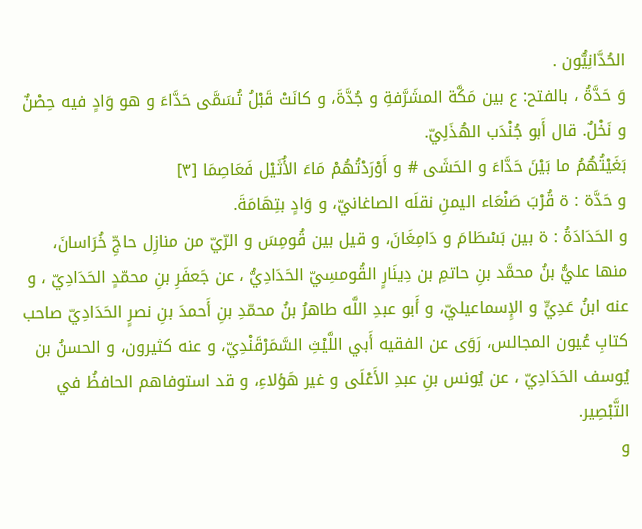الحُدَّانِيُّون .
وَ حَدَّةُ ، بالفتح: ع بين مَكَّة المشَرَّفةِ و جُدَّةَ، و كانَتْ قَبْلُ تُسَمَّى حَدَّاءَ و هو وَادٍ فيه حِصْنٌ و نَخْلٌ. قال أَبو جُنْدَب الهُذَلِيّ.
بَغَيْتُهُمُ ما بَيْنَ حَدَّاءَ و الحَشَى # و أَوْرَدْتُهُمْ مَاءَ الأُثَيْل فَعَاصِمَا [٣]
و حَدَّة : ة قُرْبَ صَنْعَاء اليمنِ نقلَه الصاغانيّ، و وَادٍ بتِهَامَةَ.
و الحَدَادَةُ : ة بين بَسْطَامَ و دَامِغَانَ، و قيل بين قُومِسَ و الرّيّ من منازِل حاجِّ خُرَاسانَ، منها عليُّ بنُ محمَّد بنِ حاتمِ بن دِينَارٍ القُومسِيّ الحَدَادِيُّ ، عن جَعفَرِ بنِ محمّدٍ الحَدَادِيّ ، و عنه ابنُ عَدِيٍّ و الإِسماعيليّ، و أَبو عبدِ اللَّه طاهرُ بنُ محمّدِ بنِ أَحمدَ بنِ نصرٍ الحَدَادِيّ صاحب كتابِ عُيون المجالس، رَوَى عن الفقيه أَبي اللَّيْثِ السَّمَرْقَنْدِيّ، و عنه كثيرون، و الحسنُ بن يُوسف الحَدَادِيّ ، عن يُونس بنِ عبدِ الأَعْلَى و غير هَؤلاءِ، و قد استوفاهم الحافظُ في التَّبْصِير.
و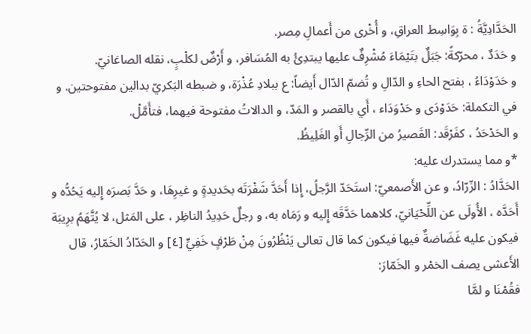الحَدَّادِيَّةُ : ة بِوَاسِط العراقِ، و أُخْرى من أَعمالِ مِصر.
و حَدَدٌ ، محرّكةً: جَبَلٌ بتَيْمَاءَ مُشْرِفٌ عليها يبتدِئُ به المُسَافر، و أَرْضٌ لكلْبٍ، نقله الصاغانيّ.
و حَدَوْدَاءُ ، بفتح الحاءِ و الدّالِ و تُضمّ الدّال أَيضاً: ع ببلادِ عُذْرَة، و ضبطه البَكريّ بدالين مفتوحتين. و في التكملة: حَدَوْدَى و حَدْوَدَاء ، أَي بالقصر و المَدّ، و الدالاتُ مفتوحة فيهما، فتأَمَّلْ.
و الحَدْحَدُ ، كفَرْقَد: القَصيرُ من الرِّجالِ أَو الغَلِيظُ.
*و مما يستدرك عليه:
الحَدَّادُ : الزّرّادُ، و عن الأَصمعيّ: استَحَدّ الرَّجلُ، إِذا أَحَدَّ شَفْرَتَه بحَديدةٍ و غيرِهَا، و حَدَّ بَصرَه إِليه يَحُدُّه و أَحَدَّه ، الأُولَى عن اللِّحْيَانيّ، كلاهما حَدَّقَه إِليه و رَمَاه به، و رجلٌ حَدِيدُ الناظِر ، على المَثل، لا يُتَّهَمُ برِيبَة فيكون عليه غَضَاضةٌ فيها فيكون كما قال تعالى يَنْظُرُونَ مِنْ طَرْفٍ خَفِيٍّ [٤] و الحَدّادُ الخَمّارُ، قال الأَعشى يصف الخمْر و الخَمّارَ:
فقُمْنَا و لمَّا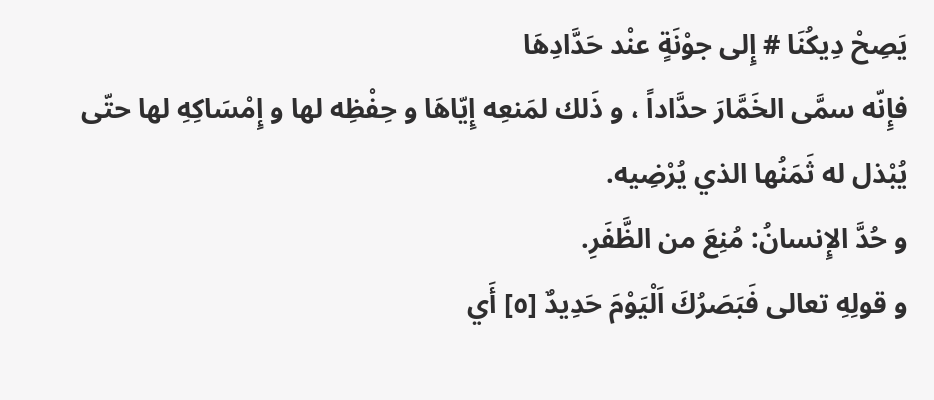يَصِحْ دِيكُنَا # إِلى جوْنَةٍ عنْد حَدَّادِهَا
فإِنّه سمَّى الخَمَّارَ حدَّاداً ، و ذَلك لمَنعِه إِيّاهَا و حِفْظِه لها و إِمْسَاكِهِ لها حتّى يُبْذل له ثَمَنُها الذي يُرْضِيه.
و حُدَّ الإِنسانُ: مُنِعَ من الظَّفَرِ.
و قولِهِ تعالى فَبَصَرُكَ اَلْيَوْمَ حَدِيدٌ [٥] أَي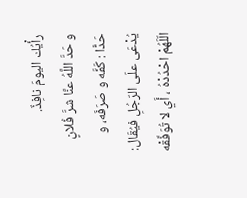رأْيُك اليومَ نافِذٌ.
و حَدَّ اللَّهُ عنَّا شرَّ فُلانٍ حَدًّا : كَفَّه و صَرَفَه، و يُدْعَى علَى الرّجُلِ فيُقَال: الّلَهُمْ احْدُدْهُ ، أَي لا تُوَفِّقْه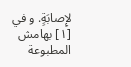لإِصابَةٍ. و في
[١] بهامش المطبوعة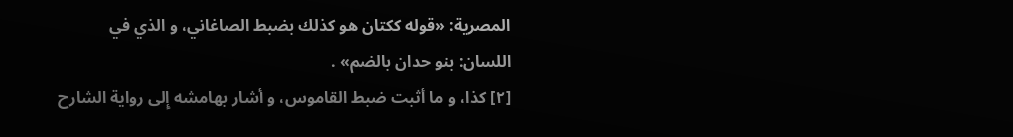المصرية: «قوله ككتان هو كذلك بضبط الصاغاني، و الذي في اللسان: بنو حدان بالضم» .
[٢] كذا، و ما أثبت ضبط القاموس، و أشار بهامشه إِلى رواية الشارح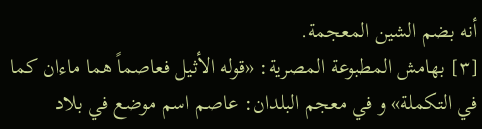أنه بضم الشين المعجمة.
[٣] بهامش المطبوعة المصرية: «قوله الأثيل فعاصماً هما ماءان كما في التكملة» و في معجم البلدان: عاصم اسم موضع في بلاد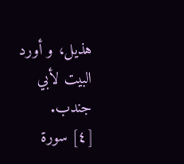هذيل، و أورد البيت لأبي جندب.
[٤] سورة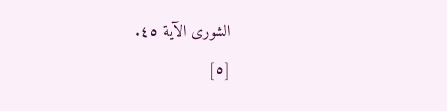الشورى الآية ٤٥.
[٥]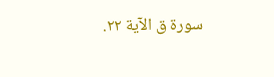سورة ق الآية ٢٢.